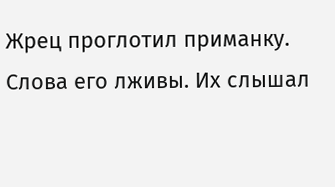Жрец проглотил приманку. Слова его лживы. Их слышал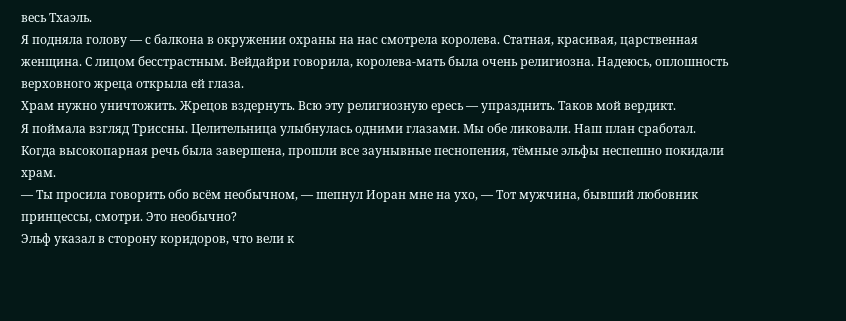весь Тхаэль.
Я подняла голову — с балкона в окружении охраны на нас смотрела королева. Статная, красивая, царственная женщина. С лицом бесстрастным. Вейдайри говорила, королева-мать была очень религиозна. Надеюсь, оплошность верховного жреца открыла ей глаза.
Храм нужно уничтожить. Жрецов вздернуть. Всю эту религиозную ересь — упразднить. Таков мой вердикт.
Я поймала взгляд Триссны. Целительница улыбнулась одними глазами. Мы обе ликовали. Наш план сработал.
Когда высокопарная речь была завершена, прошли все заунывные песнопения, тёмные эльфы неспешно покидали храм.
— Ты просила говорить обо всём необычном, — шепнул Иоран мне на ухо, — Тот мужчина, бывший любовник принцессы, смотри. Это необычно?
Эльф указал в сторону коридоров, что вели к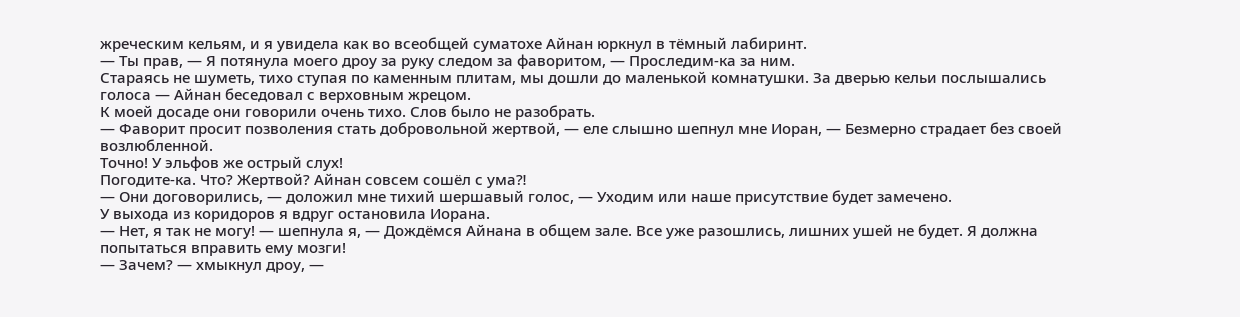жреческим кельям, и я увидела как во всеобщей суматохе Айнан юркнул в тёмный лабиринт.
— Ты прав, — Я потянула моего дроу за руку следом за фаворитом, — Проследим-ка за ним.
Стараясь не шуметь, тихо ступая по каменным плитам, мы дошли до маленькой комнатушки. За дверью кельи послышались голоса — Айнан беседовал с верховным жрецом.
К моей досаде они говорили очень тихо. Слов было не разобрать.
— Фаворит просит позволения стать добровольной жертвой, — еле слышно шепнул мне Иоран, — Безмерно страдает без своей возлюбленной.
Точно! У эльфов же острый слух!
Погодите-ка. Что? Жертвой? Айнан совсем сошёл с ума⁈
— Они договорились, — доложил мне тихий шершавый голос, — Уходим или наше присутствие будет замечено.
У выхода из коридоров я вдруг остановила Иорана.
— Нет, я так не могу! — шепнула я, — Дождёмся Айнана в общем зале. Все уже разошлись, лишних ушей не будет. Я должна попытаться вправить ему мозги!
— Зачем? — хмыкнул дроу, —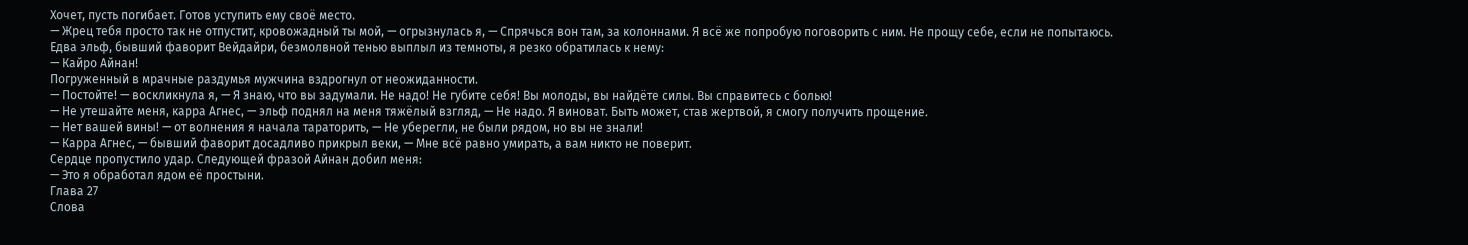Хочет, пусть погибает. Готов уступить ему своё место.
— Жрец тебя просто так не отпустит, кровожадный ты мой, — огрызнулась я, — Спрячься вон там, за колоннами. Я всё же попробую поговорить с ним. Не прощу себе, если не попытаюсь.
Едва эльф, бывший фаворит Вейдайри, безмолвной тенью выплыл из темноты, я резко обратилась к нему:
— Кайро Айнан!
Погруженный в мрачные раздумья мужчина вздрогнул от неожиданности.
— Постойте! — воскликнула я, — Я знаю, что вы задумали. Не надо! Не губите себя! Вы молоды, вы найдёте силы. Вы справитесь с болью!
— Не утешайте меня, карра Агнес, — эльф поднял на меня тяжёлый взгляд, — Не надо. Я виноват. Быть может, став жертвой, я смогу получить прощение.
— Нет вашей вины! — от волнения я начала тараторить, — Не уберегли, не были рядом, но вы не знали!
— Карра Агнес, — бывший фаворит досадливо прикрыл веки, — Мне всё равно умирать, а вам никто не поверит.
Сердце пропустило удар. Следующей фразой Айнан добил меня:
— Это я обработал ядом её простыни.
Глава 27
Слова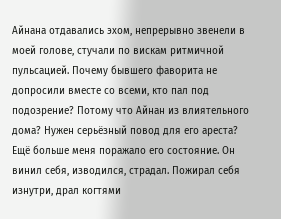Айнана отдавались эхом, непрерывно звенели в моей голове, стучали по вискам ритмичной пульсацией. Почему бывшего фаворита не допросили вместе со всеми, кто пал под подозрение? Потому что Айнан из влиятельного дома? Нужен серьёзный повод для его ареста?
Ещё больше меня поражало его состояние. Он винил себя, изводился, страдал. Пожирал себя изнутри, драл когтями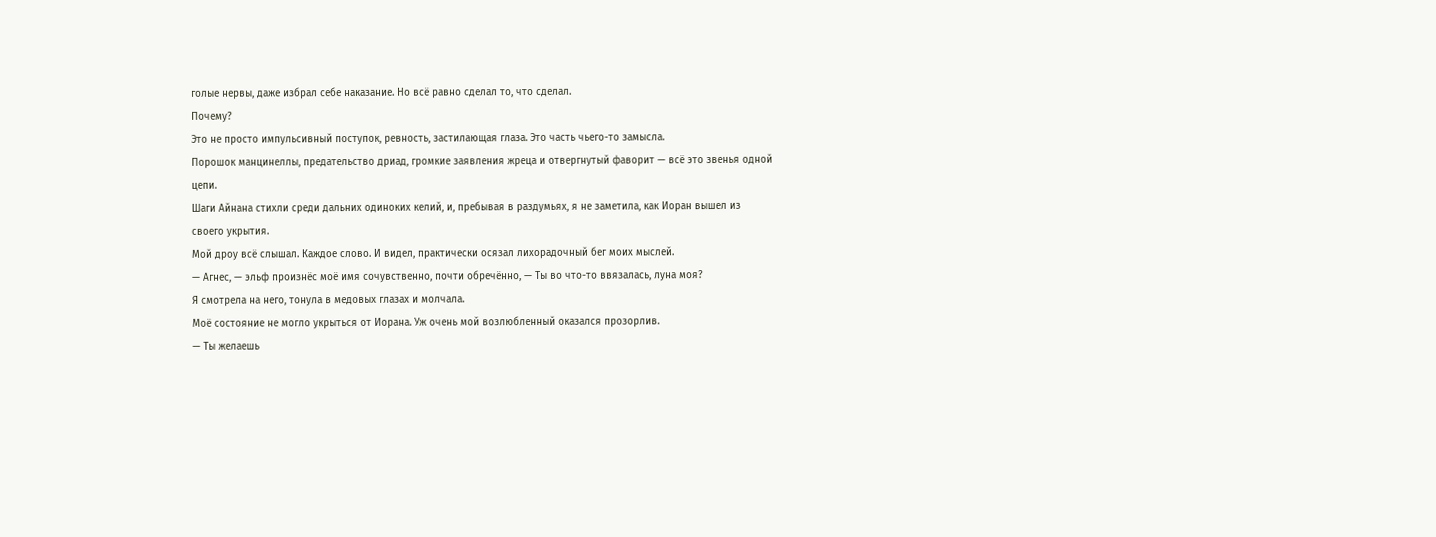голые нервы, даже избрал себе наказание. Но всё равно сделал то, что сделал.
Почему?
Это не просто импульсивный поступок, ревность, застилающая глаза. Это часть чьего-то замысла.
Порошок манцинеллы, предательство дриад, громкие заявления жреца и отвергнутый фаворит — всё это звенья одной цепи.
Шаги Айнана стихли среди дальних одиноких келий, и, пребывая в раздумьях, я не заметила, как Иоран вышел из своего укрытия.
Мой дроу всё слышал. Каждое слово. И видел, практически осязал лихорадочный бег моих мыслей.
— Агнес, — эльф произнёс моё имя сочувственно, почти обречённо, — Ты во что-то ввязалась, луна моя?
Я смотрела на него, тонула в медовых глазах и молчала.
Моё состояние не могло укрыться от Иорана. Уж очень мой возлюбленный оказался прозорлив.
— Ты желаешь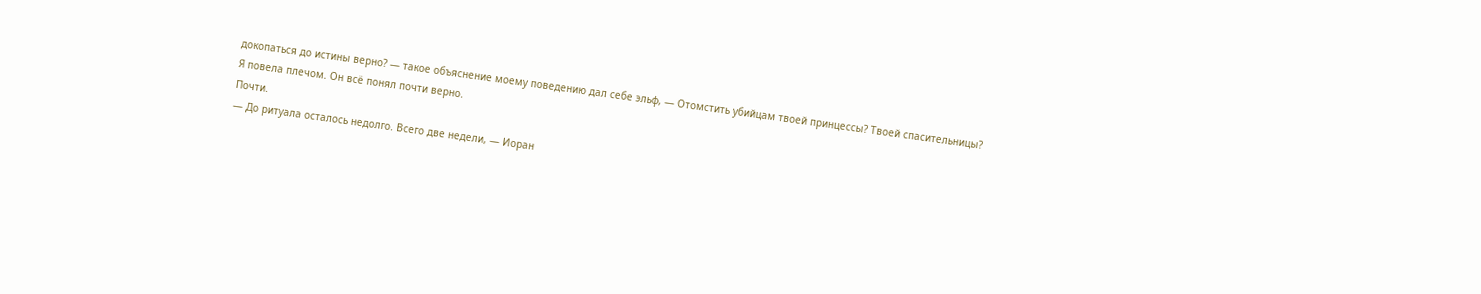докопаться до истины верно? — такое объяснение моему поведению дал себе эльф, — Отомстить убийцам твоей принцессы? Твоей спасительницы?
Я повела плечом. Он всё понял почти верно.
Почти.
— До ритуала осталось недолго. Всего две недели, — Иоран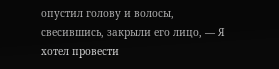опустил голову и волосы, свесившись, закрыли его лицо, — Я хотел провести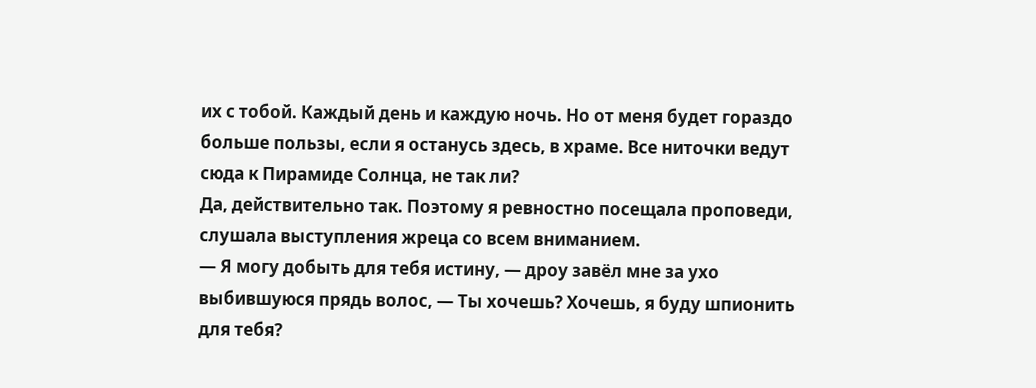их с тобой. Каждый день и каждую ночь. Но от меня будет гораздо больше пользы, если я останусь здесь, в храме. Все ниточки ведут сюда к Пирамиде Солнца, не так ли?
Да, действительно так. Поэтому я ревностно посещала проповеди, слушала выступления жреца со всем вниманием.
— Я могу добыть для тебя истину, — дроу завёл мне за ухо выбившуюся прядь волос, — Ты хочешь? Хочешь, я буду шпионить для тебя?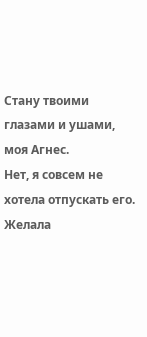Стану твоими глазами и ушами, моя Агнес.
Нет, я совсем не хотела отпускать его. Желала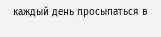каждый день просыпаться в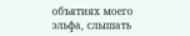объятиях моего эльфа, слышать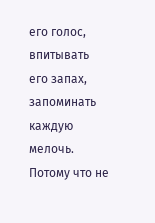его голос, впитывать его запах, запоминать каждую мелочь. Потому что не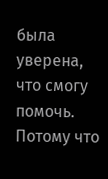была уверена, что смогу помочь. Потому что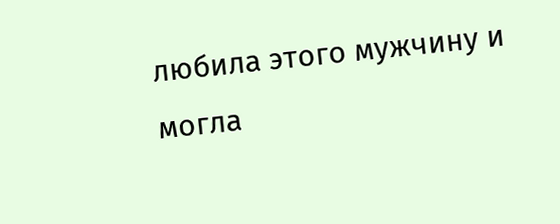любила этого мужчину и могла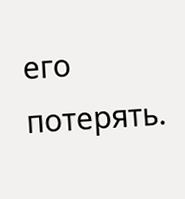его потерять.